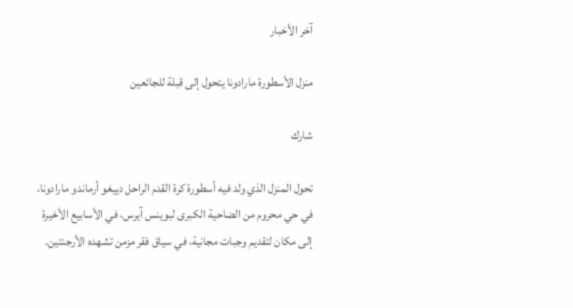آخر الأخبار

منزل الأسطورة مارادونا يتحول إلى قبلة للجائعين

شارك

تحول المنزل الذي ولد فيه أسطورة كرة القدم الراحل دييغو أرماندو مارادونا، في حي محروم من الضاحية الكبرى لبوينس آيرس، في الأسابيع الأخيرة إلى مكان لتقديم وجبات مجانية، في سياق فقر مزمن تشهده الأرجنتين.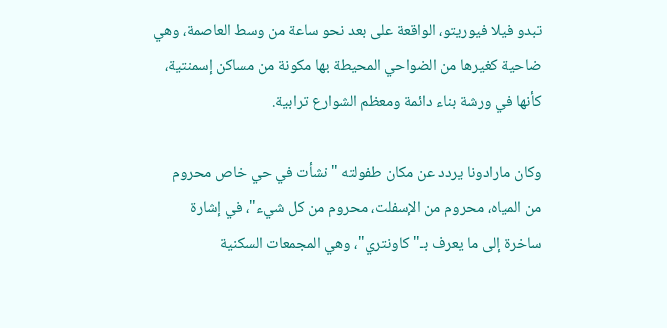تبدو فيلا فيوريتو، الواقعة على بعد نحو ساعة من وسط العاصمة، وهي ضاحية كغيرها من الضواحي المحيطة بها مكونة من مساكن إسمنتية، كأنها في ورشة بناء دائمة ومعظم الشوارع ترابية.

وكان مارادونا يردد عن مكان طفولته "نشأت في حي خاص محروم من المياه، محروم من الإسفلت، محروم من كل شيء"، في إشارة ساخرة إلى ما يعرف بـ"كاونتري"، وهي المجمعات السكنية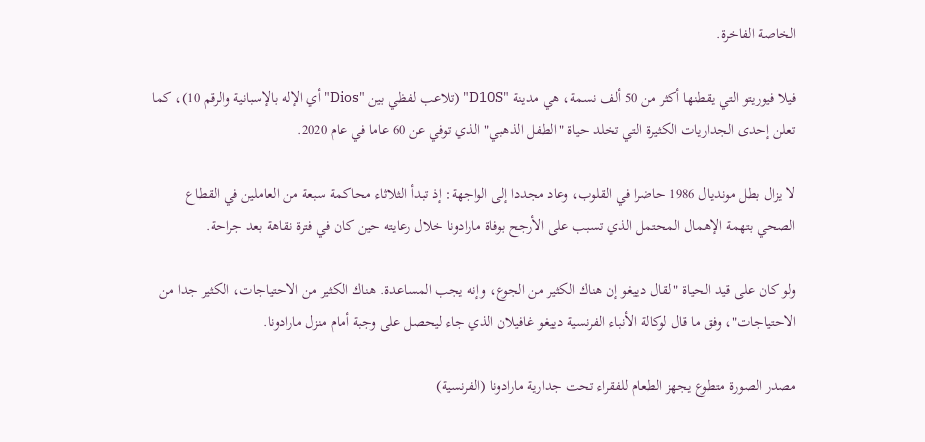الخاصة الفاخرة.

فيلا فيوريتو التي يقطنها أكثر من 50 ألف نسمة، هي مدينة "D10S" (تلاعب لفظي بين "Dios" أي الإله بالإسبانية والرقم 10)، كما تعلن إحدى الجداريات الكثيرة التي تخلد حياة "الطفل الذهبي" الذي توفي عن 60 عاما في عام 2020.

لا يزال بطل مونديال 1986 حاضرا في القلوب، وعاد مجددا إلى الواجهة: إذ تبدأ الثلاثاء محاكمة سبعة من العاملين في القطاع الصحي بتهمة الإهمال المحتمل الذي تسبب على الأرجح بوفاة مارادونا خلال رعايته حين كان في فترة نقاهة بعد جراحة.

ولو كان على قيد الحياة "لقال دييغو إن هناك الكثير من الجوع، وإنه يجب المساعدة. هناك الكثير من الاحتياجات، الكثير جدا من الاحتياجات"، وفق ما قال لوكالة الأنباء الفرنسية دييغو غافيلان الذي جاء ليحصل على وجبة أمام منزل مارادونا.

مصدر الصورة متطوع يجهز الطعام للفقراء تحت جدارية مارادونا (الفرنسية)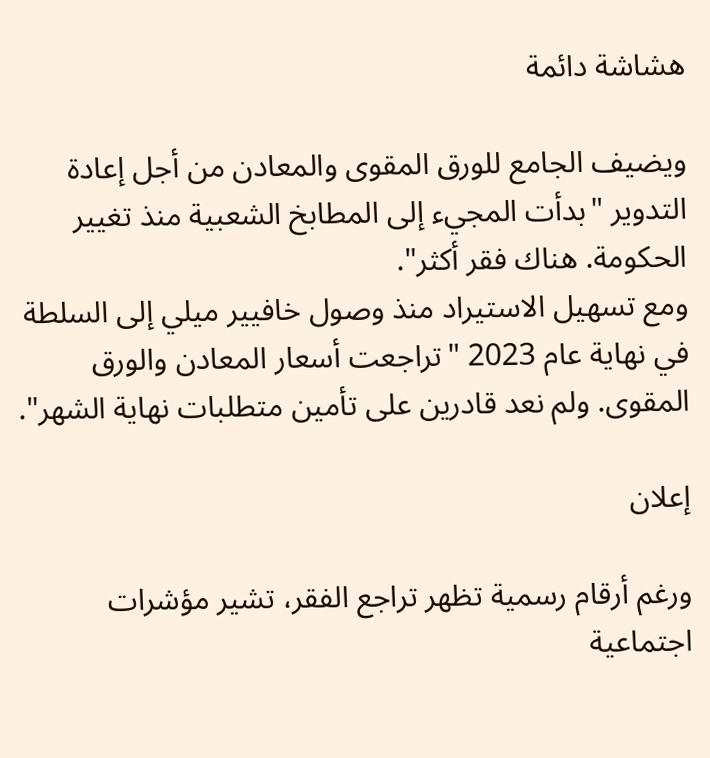هشاشة دائمة

ويضيف الجامع للورق المقوى والمعادن من أجل إعادة التدوير "بدأت المجيء إلى المطابخ الشعبية منذ تغيير الحكومة. هناك فقر أكثر".
ومع تسهيل الاستيراد منذ وصول خافيير ميلي إلى السلطة في نهاية عام 2023 "تراجعت أسعار المعادن والورق المقوى. ولم نعد قادرين على تأمين متطلبات نهاية الشهر".

إعلان

ورغم أرقام رسمية تظهر تراجع الفقر، تشير مؤشرات اجتماعية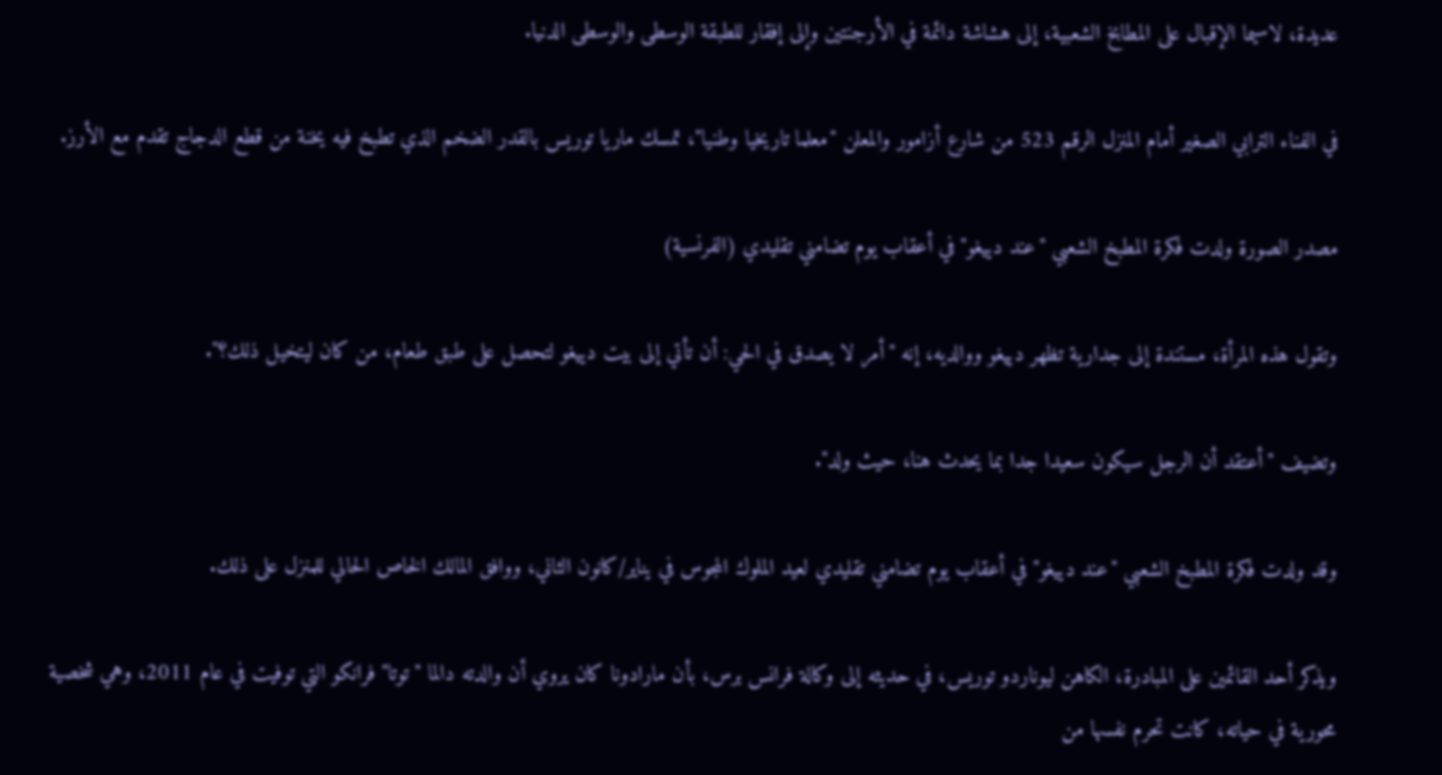عديدة، لاسيما الإقبال على المطابخ الشعبية، إلى هشاشة دائمة في الأرجنتين وإلى إفقار للطبقة الوسطى والوسطى الدنيا.

في الفناء الترابي الصغير أمام المنزل الرقم 523 من شارع أزامور والمعلن "معلما تاريخيا وطنيا"، تمسك ماريا توريس بالقدر الضخم الذي تطبخ فيه يخنة من قطع الدجاج تقدم مع الأرز.

مصدر الصورة ولدت فكرة المطبخ الشعبي "عند دييغو" في أعقاب يوم تضامني تقليدي (الفرنسية)

وتقول هذه المرأة، مستندة إلى جدارية تظهر دييغو ووالديه، إنه "أمر لا يصدق في الحي: أن تأتي إلى بيت دييغو لتحصل على طبق طعام، من كان ليتخيل ذلك؟".

وتضيف "أعتقد أن الرجل سيكون سعيدا جدا بما يحدث هنا، حيث ولد".

وقد ولدت فكرة المطبخ الشعبي "عند دييغو" في أعقاب يوم تضامني تقليدي لعيد الملوك المجوس في يناير/كانون الثاني، ووافق المالك الخاص الحالي للمنزل على ذلك.

ويذكر أحد القائمين على المبادرة، الكاهن ليوناردو توريس، في حديثه إلى وكالة فرانس برس، بأن مارادونا كان يروي أن والدته دالما "توتا" فرانكو التي توفيت في عام 2011، وهي شخصية محورية في حياته، كانت تحرم نفسها من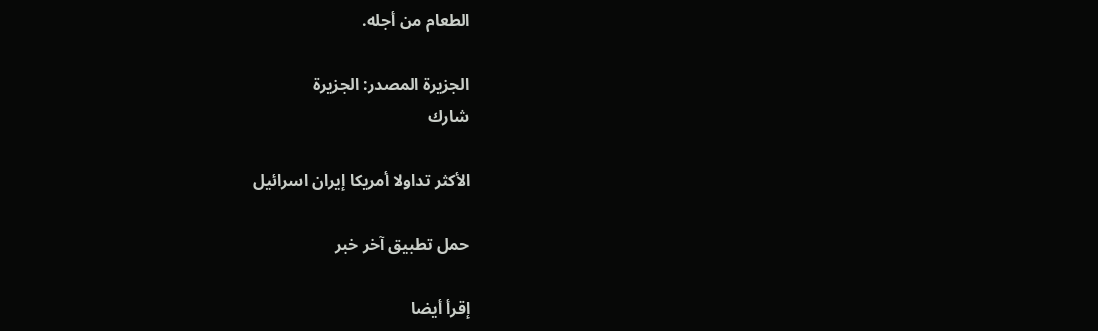الطعام من أجله.

الجزيرة المصدر: الجزيرة
شارك

الأكثر تداولا أمريكا إيران اسرائيل

حمل تطبيق آخر خبر

إقرأ أيضا